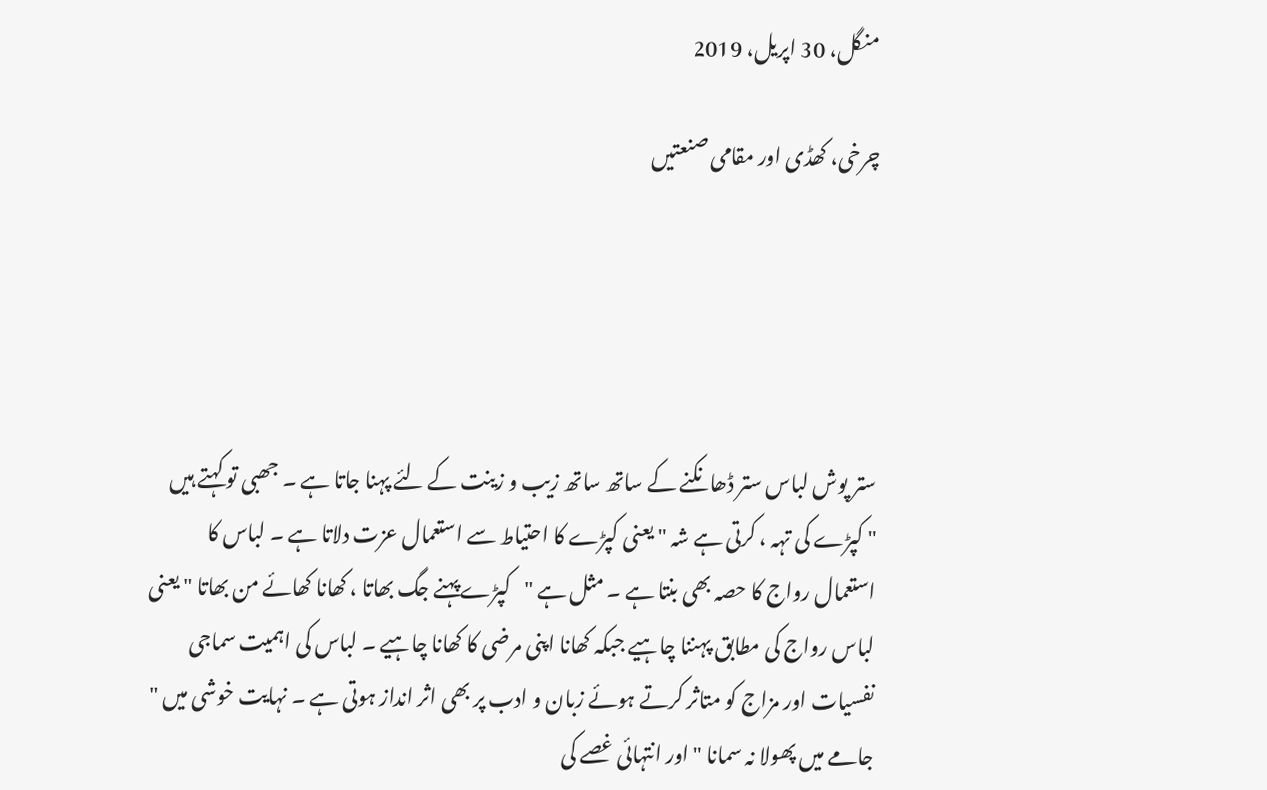منگل، 30 اپریل، 2019

چرخی، کھڈی اور مقامی صنعتیں





ستر پوش لباس ستر ڈھانکنے کے ساتھ ساتھ زیب و زینت کے لئے پہنا جاتا ہے ۔ جھبی تو کہتے ہیں  " کپڑے کی تہہ ، کرتی ہے شہ " یعنی کپڑے کا احتیاط سے استعمال عزت دلاتا ہے ۔ لباس کا استعمال رواج کا حصہ بھی بنتا ہے ۔ مثل ہے "کپڑے پہنے جگ بھاتا ، کھانا کھائے من بھاتا " یعنی لباس رواج کی مطابق پہننا چاہیے جبکہ کھانا اپنی مرضی کا کھانا چاہیے ۔ لباس کی اہمیت سماجی نفسیات اور مزاج کو متاثر کرتے ہوئے زبان و ادب پر بھی اثر انداز ہوتی ہے ۔ نہایت خوشی میں " جامے میں پھولا نہ سمانا " اور انتہائی غصے کی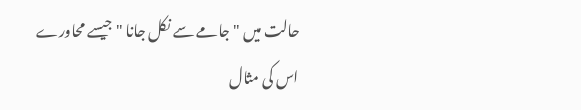حالت میں " جامے سے نکل جانا " جیسے محاورے اس کی مثال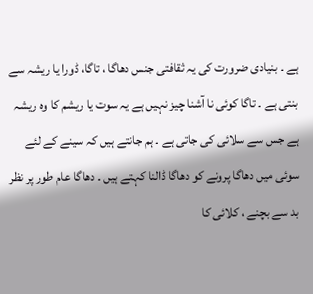ہے ۔ بنیادی ضرورت کی یہ ثقافتی جنس دھاگا ، تاگا، ڈورا یا ریشہ سے بنتی ہے ۔ تاگا کوئی نا آشنا چیز نہیں ہے یہ سوت یا ریشم کا وہ ریشہ ہے جس سے سلائی کی جاتی ہے ۔ ہم جانتے ہیں کہ سینے کے لئے سوئی میں دھاگا پرونے کو دھاگا ڈالنا کہتے ہیں ۔ دھاگا عام طور پر نظر بد سے بچنے ، کلائی کا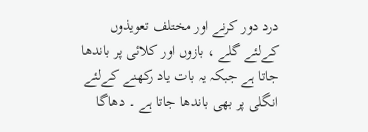درد دور کرنے اور مختلف تعویذوں کےلئے گلے ، بازوں اور کلائی پر باندھا جاتا ہے جبکہ یہ بات یاد رکھنے کےلئے انگلی پر بھی باندھا جاتا ہے ۔ دھاگا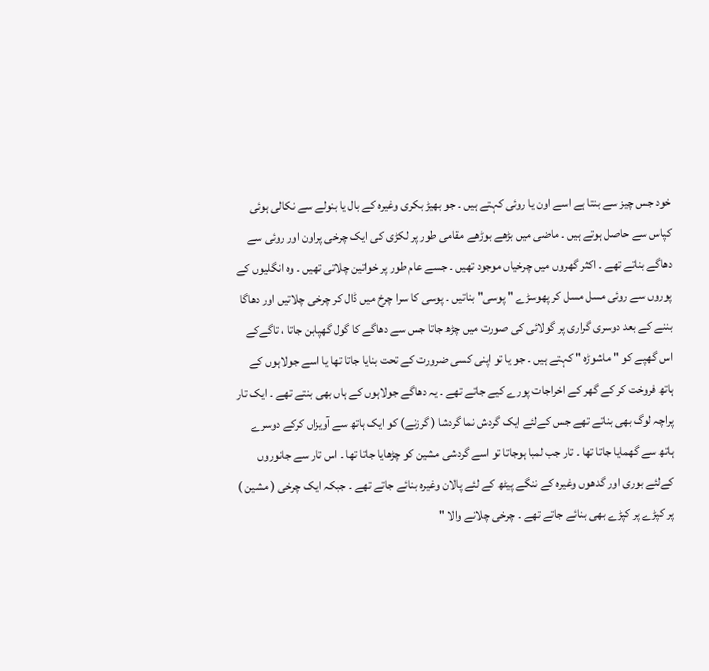خود جس چیز سے بنتا ہے اسے اون یا روئی کہتے ہیں ۔ جو بھیڑ بکری وغیرہ کے بال یا بنولے سے نکالی ہوئی کپاس سے حاصل ہوتے ہیں ۔ ماضی میں بڑھے بوڑھے مقامی طور پر لکڑی کی ایک چرخی پراون اور روئی سے دھاگے بناتے تھے ۔ اکثر گھروں میں چرخیاں موجود تھیں ۔ جسے عام طور پر خواتین چلاتی تھیں ۔ وہ انگلیوں کے پوروں سے روئی مسل مسل کر پھوسڑے " پوسی" بناتیں ۔ پوسی کا سرا چرخ میں ڈال کر چرخی چلاتیں اور دھاگا بننے کے بعد دوسری گراری پر گولائی کی صورت میں چڑھ جاتا جس سے دھاگے کا گول گھپابن جاتا ، تاگےکے اس گھپے کو " ماشوڑہ " کہتے ہیں ۔ جو یا تو اپنی کسی ضرورت کے تحت بنایا جاتا تھا یا اسے جولاہوں کے ہاتھ فروخت کر کے گھر کے اخراجات پورے کیے جاتے تھے ۔ یہ دھاگے جولاہوں کے ہاں بھی بنتے تھے ۔ ایک تار پراچہ لوگ بھی بناتے تھے جس کےلئے ایک گردش نما گردشا ( گرزنے) کو ایک ہاتھ سے آویزاں کرکے دوسرے ہاتھ سے گھمایا جاتا تھا ۔ تار جب لمبا ہوجاتا تو اسے گردشی مشین کو چڑھایا جاتا تھا ۔ اس تار سے جانوروں کےلئے بوری اور گدھوں وغیرہ کے ننگے پیٹھ کے لئے پالان وغیرہ بنائے جاتے تھے ۔ جبکہ ایک چرخی ( مشین ) پر کپڑے پر کپڑے بھی بنائے جاتے تھے ۔ چرخی چلانے والا "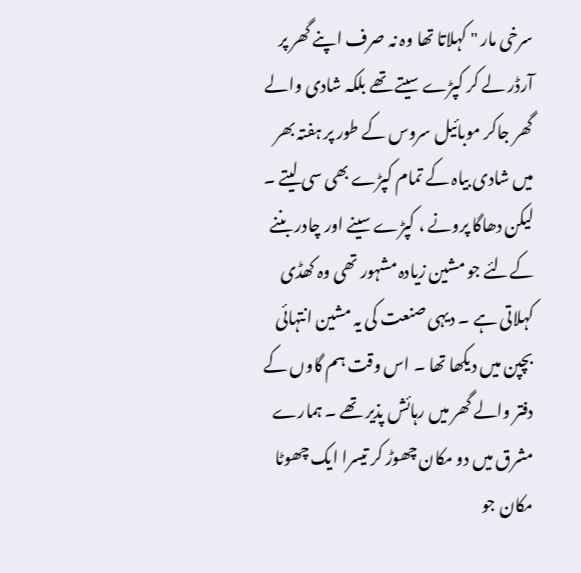سرخی مار " کہلاتا تھا وہ نہ صرف اپنے گھر پر آرڈر لے کر کپڑے سیتے تھے بلکہ شادی والے گھر جاکر موبائیل سروس کے طور پر ہفتہ بھر میں شادی بیاہ کے تمام کپڑے بھی سی لیتے ۔ لیکن دھاگا پرونے ، کپڑے سینے اور چادر بننے کےلئے جو مشین زیادہ مشہور تھی وہ کھڈی کہلاتی ہے ۔ دیہی صنعت کی یہ مشین انتہائی بچپن میں دیکھا تھا ۔ اس وقت ہم گاوں کے دفتر والے گھر میں رہائش پذیر تھے ۔ ہمارے مشرق میں دو مکان چھوڑ کر تیسرا ایک چھوٹا مکان جو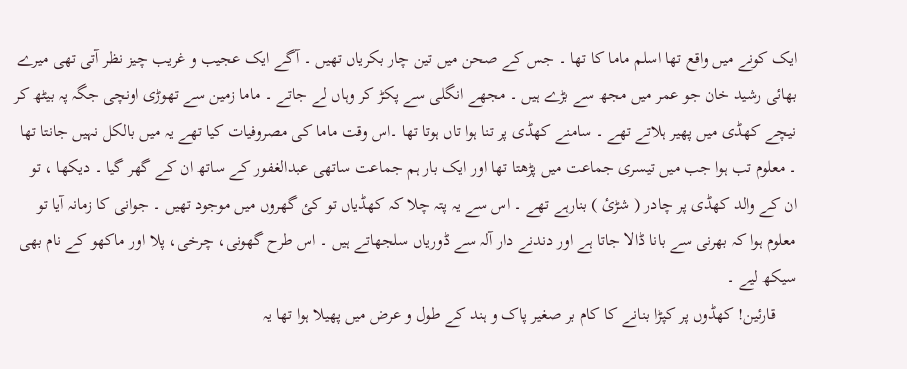ایک کونے میں واقع تھا اسلم ماما کا تھا ۔ جس کے صحن میں تین چار بکریاں تھیں ۔ آگے ایک عجیب و غریب چیز نظر آتی تھی میرے بھائی رشید خان جو عمر میں مجھ سے بڑے ہیں ۔ مجھے انگلی سے پکڑ کر وہاں لے جاتے ۔ ماما زمین سے تھوڑی اونچی جگہ پہ بیٹھ کر نیچے کھڈی میں پھیر ہلاتے تھے ۔ سامنے کھڈی پر تنا ہوا تاں ہوتا تھا ۔اس وقت ماما کی مصروفیات کیا تھے یہ میں بالکل نہیں جانتا تھا ۔ معلوم تب ہوا جب میں تیسری جماعت میں پڑھتا تھا اور ایک بار ہم جماعت ساتھی عبدالغفور کے ساتھ ان کے گھر گیا ۔ دیکھا ، تو ان کے والد کھڈی پر چادر ( شڑئ ) بنارہے تھے ۔ اس سے یہ پتہ چلا کہ کھڈیاں تو کئ گھروں میں موجود تھیں ۔ جوانی کا زمانہ آیا تو معلوم ہوا کہ بھرنی سے بانا ڈالا جاتا ہے اور دندنے دار آلہ سے ڈوریاں سلجھاتے ہیں ۔ اس طرح گھونی، چرخی، پلا اور ماکھو کے نام بھی سیکھ لیے ۔
     قارئین! کھڈوں پر کپڑا بنانے کا کام بر صغیر پاک و ہند کے طول و عرض میں پھیلا ہوا تھا یہ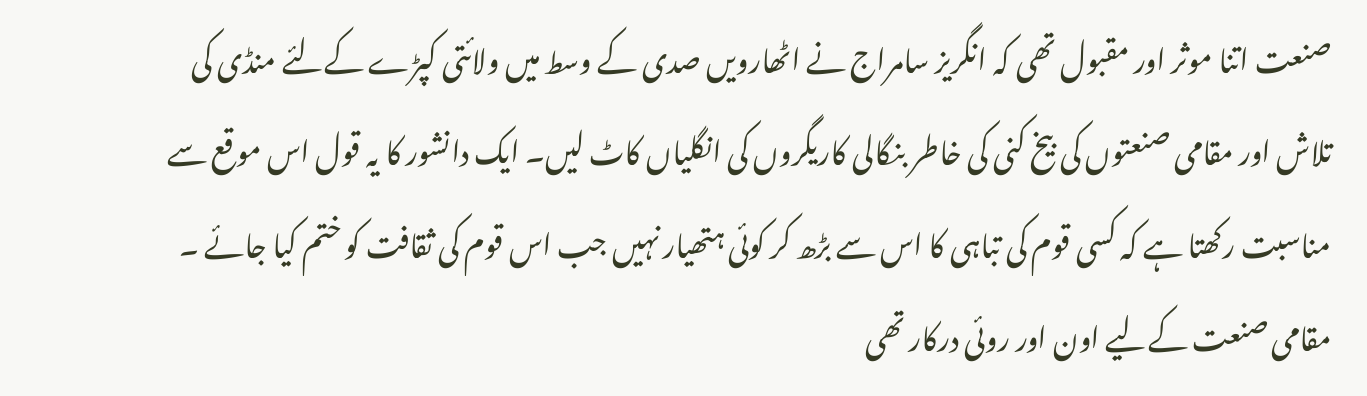صنعت اتنا موثر اور مقبول تھی کہ انگریز سامراج نے اٹھارویں صدی کے وسط میں ولائتی کپڑے کےلئے منڈی کی تلاش اور مقامی صنعتوں کی بیخ کنی کی خاطر بنگالی کاریگروں کی انگلیاں کاٹ لیں۔ ایک دانشور کا یہ قول اس موقع سے مناسبت رکھتا ہے کہ کسی قوم کی تباہی کا اس سے بڑھ کر کوئی ہتھیار نہیں جب اس قوم کی ثقافت کو ختم کیا جائے ۔ مقامی صنعت کےلیے اون اور روئی درکار تھی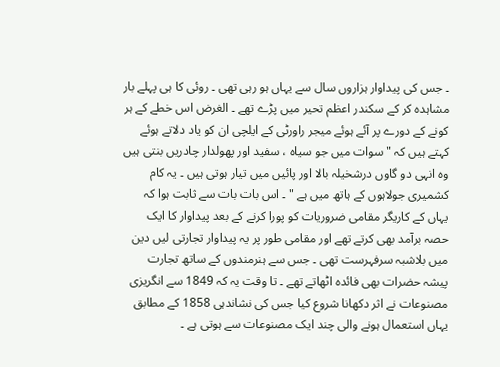۔ جس کی پیداوار ہزاروں سال سے یہاں ہو رہی تھی ۔ روئی کا ہی پہلے بار مشاہدہ کر کے سکندر اعظم تحیر میں پڑے تھے ۔ الغرض اس خطے کے ہر کونے کے دورے پر آئے ہوئے میجر راورٹی کے ایلچی ان کو یاد دلاتے ہوئے کہتے ہیں کہ " سوات میں جو سیاہ ، سفید اور پھولدار چادریں بنتی ہیں وہ انہی دو گاوں درشخیلہ بالا اور پائیں میں تیار ہوتی ہیں ۔ یہ کام کشمیری جولاہوں کے ہاتھ میں ہے " ۔ اس بات بات سے ثابت ہوا کہ یہاں کے کاریگر مقامی ضروریات کو پورا کرنے کے بعد پیداوار کا ایک حصہ برآمد بھی کرتے تھے اور مقامی طور پر یہ پیداوار تجارتی لیں دین میں بلاشبہ سرفہرست تھی ۔ جس سے ہنرمندوں کے ساتھ تجارت پیشہ حضرات بھی فائدہ اٹھاتے تھے ۔ تا وقت یہ کہ 1849 سے انگریزی مصنوعات نے اثر دکھانا شروع کیا جس کی نشاندہی 1858 کے مطابق یہاں استعمال ہونے والی چند ایک مصنوعات سے ہوتی ہے ۔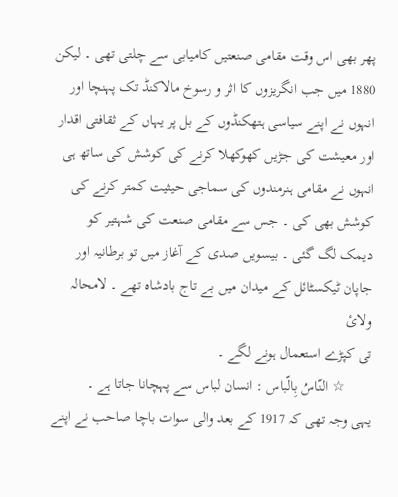پھر بھی اس وقت مقامی صنعتیں کامیابی سے چلتی تھی ۔ لیکن 1880 میں جب انگریزوں کا اثر و رسوخ مالاکنڈ تک پہنچا اور انہوں نے اپنے سیاسی ہتھکنڈوں کے بل پر یہاں کے ثقافتی اقدار اور معیشت کی جڑیں کھوکھلا کرنے کی کوشش کی ساتھ ہی انہوں نے مقامی ہنرمندوں کی سماجی حیثیت کمتر کرنے کی کوشش بھی کی ۔ جس سے مقامی صنعت کی شہتیر کو دیمک لگ گئی ۔ بیسویں صدی کے آغاز میں تو برطانیہ اور جاپان ٹیکسٹائل کے میدان میں بے تاج بادشاہ تھے ۔ لامحالہ ولائ
تی کپڑے استعمال ہونے لگے ۔
       ☆ النّاسُ بِالّباس : انسان لباس سے پہچانا جاتا ہے ۔
یہی وجہ تھی کہ 1917 کے بعد والی سوات باچا صاحب نے اپنے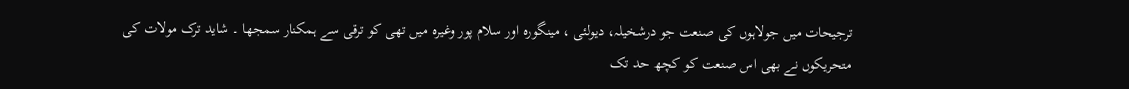ترجیحات میں جولاہوں کی صنعت جو درشخیلہ، دیولئی ، مینگورہ اور سلام پور وغیرہ میں تھی کو ترقی سے ہمکنار سمجھا ۔ شاید ترک مولات کی متحریکوں نے بھی اس صنعت کو کچھ حد تک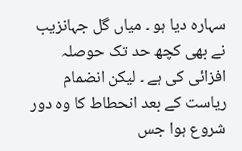سہارہ دیا ہو ۔ میاں گل جہانزیب نے بھی کچھ حد تک حوصلہ افزائی کی ہے ۔ لیکن انضمام ریاست کے بعد انحطاط کا وہ دور شروع ہوا جس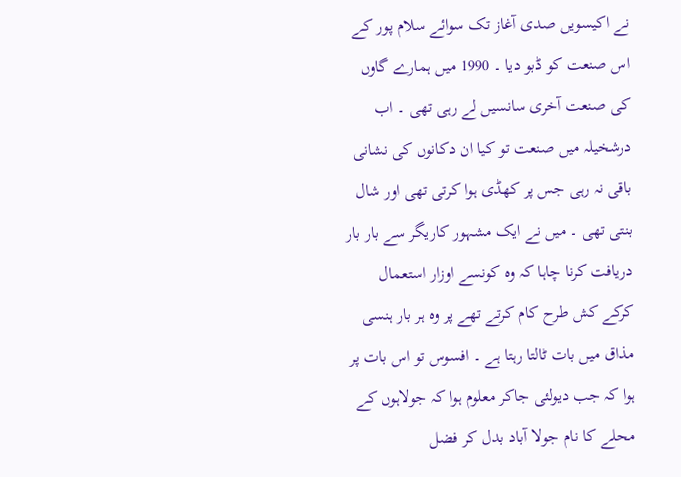نے اکیسویں صدی آغاز تک سوائے سلام پور کے اس صنعت کو ڈبو دیا ۔ 1990 میں ہمارے گاوں کی صنعت آخری سانسیں لے رہی تھی ۔ اب درشخیلہ میں صنعت تو کیا ان دکانوں کی نشانی باقی نہ رہی جس پر کھڈی ہوا کرتی تھی اور شال بنتی تھی ۔ میں نے ایک مشہور کاریگر سے بار بار دریافت کرنا چاہا کہ وہ کونسے اوزار استعمال کرکے کش طرح کام کرتے تھے پر وہ ہر بار ہنسی مذاق میں بات ٹالتا رہتا ہے ۔ افسوس تو اس بات پر ہوا کہ جب دیولئی جاکر معلوم ہوا کہ جولاہوں کے محلے کا نام جولا آباد بدل کر فضل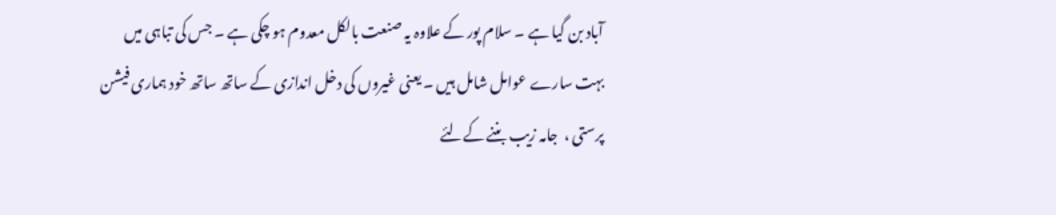آباد بن گیا ہے ۔ سلام پور کے علاوہ یہ صنعت بالکل معدوم ہو چکی ہے ۔ جس کی تباہی میں بہت سارے عوامل شامل ہیں ۔ یعنی غیروں کی دخل اندازی کے ساتھ ساتھ خود ہماری فیشن پرستی ،  جامہ زیب بننے کےلئے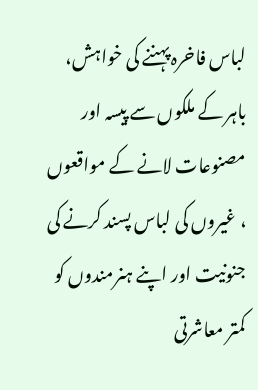لباس فاخرہ پہننے کی خواہش، باہر کے ملکوں سے پیسہ اور مصنوعات لانے کے مواقعوں ، غیروں کی لباس پسند کرنے کی جنونیت اور اپنے ہنرمندوں کو کمتر معاشرتی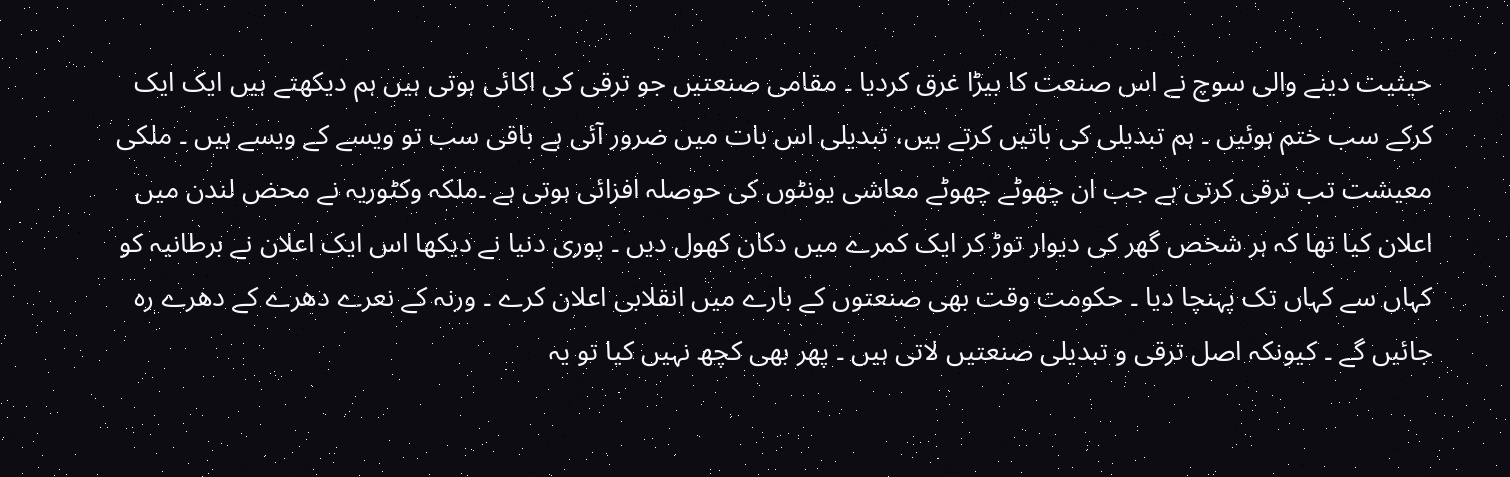حیثیت دینے والی سوچ نے اس صنعت کا بیڑا غرق کردیا ۔ مقامی صنعتیں جو ترقی کی اکائی ہوتی ہیں ہم دیکھتے ہیں ایک ایک کرکے سب ختم ہوئیں ۔ ہم تبدیلی کی باتیں کرتے ہیں، تبدیلی اس بات میں ضرور آئی ہے باقی سب تو ویسے کے ویسے ہیں ۔ ملکی معیشت تب ترقی کرتی ہے جب ان چھوٹے چھوٹے معاشی یونٹوں کی حوصلہ افزائی ہوتی ہے ۔ملکہ وکٹوریہ نے محض لندن میں اعلان کیا تھا کہ ہر شخص گھر کی دیوار توڑ کر ایک کمرے میں دکان کھول دیں ۔ پوری دنیا نے دیکھا اس ایک اعلان نے برطانیہ کو کہاں سے کہاں تک پہنچا دیا ۔ حکومت وقت بھی صنعتوں کے بارے میں انقلابی اعلان کرے ۔ ورنہ کے نعرے دھرے کے دھرے رہ جائیں گے ۔ کیونکہ اصل ترقی و تبدیلی صنعتیں لاتی ہیں ۔ پھر بھی کچھ نہیں کیا تو یہ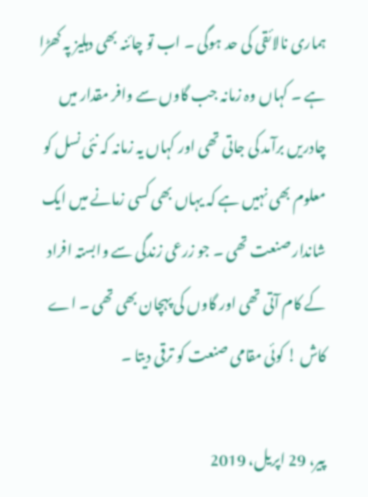ہماری نالائقی کی حد ہوگی ۔ اب تو چائنہ بھی دہلیز پہ کھڑا ہے ۔ کہاں وہ زمانہ جب گاوں سے وافر مقدار میں چادریں برآمد کی جاتی تھی اور کہاں یہ زمانہ کہ نئی نسل کو معلوم بھی نہیں ہے کہ یہاں بھی کسی زمانے میں ایک شاندار صنعت تھی ۔ جو زرعی زندگی سے وابستہ افراد کے کام آتی تھی اور گاوں کی پہچان بھی تھی ۔ اے کاش ! کوئی مقامی صنعت کو ترقی دیتا ۔

پیر، 29 اپریل، 2019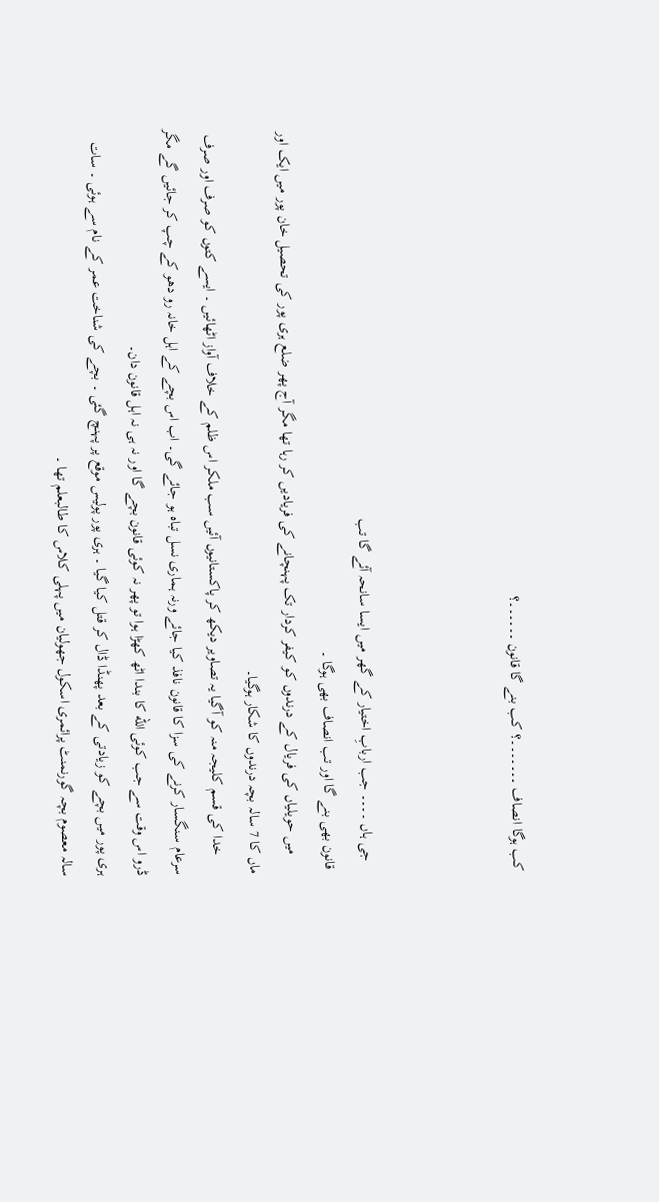کب ہوگا انصاف ۔۔۔۔۔۔۔؟ کب بنے گا قانون ۔۔۔۔۔۔؟



   جی ہاں ۔۔۔۔ جب اربابِ اختیار کے گھر میں ایسا سانحہ آئے گا تب
 قانون بھی بنے گا اور تب انصاف بھی ہوگا ۔
     میں حویلیاں کی فریال کے درندوں کو کیفر کردار تک پہنچانے کی فریادیں کر رہا تھا مگر آج پھر ضلع ہری پور کی تحصیل خان پور میں ایک اور ماں کا 7 سالہ بچہ درندوں کا شکار ہوگیا۔
     خدا کی قسم کلیجہ منہ کو آگیا یہ تصاویر دیکھ کر پاکستانیوں آئیں سب ملکر اس ظلم کے خلاف آواز اٹھائیں ۔ ایسے کتوں کو صرف اور صرف سرعام سنگسار کرنے کی سزا کا قانون نافذ کیا جائے ورنہ ہماری نسل تباہ ہو جائے گی۔ اب اس بچے کے اہل خانہ رو دھو کے چپ کر جائیں گے مگر ڈرو اس وقت سے جب کوئی اللّه کا بندا اٹھ کھڑا ہوا تو پھر نہ کوئی قانون بچے گا اور نہ ہی نہ اہل قانون دان۔
ہری پور میں بچے کو زیادتی کے بعد پھنڈا ڈال کر قتل کیا گیا ۔ ہری پور پولیس موقع پر پہنچ گئی ۔ بچے کی شناخت عمر کے نام سے ہوئی ۔ سات سالہ معصوم بچہ گورنمنٹ پرائمری اسکول جھولیان میں پہلی کلاس کا طالبعلم تھا ۔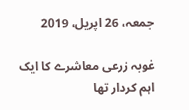جمعہ، 26 اپریل، 2019

غوبہ زرعی معاشرے کا ایک اہم کردار تھا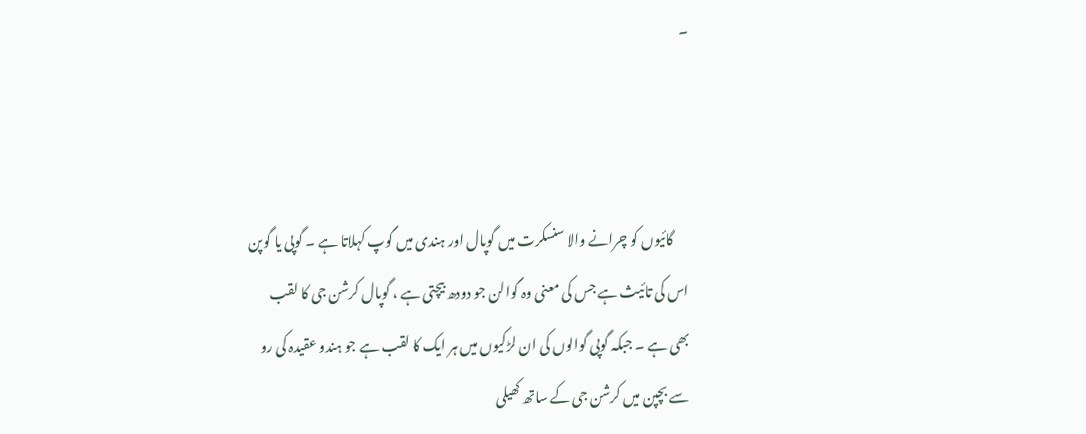۔



      گائیوں کو چرانے والا سنسکرت میں گوپال اور ہندی میں گوپ کہلاتا ہے ۔ گوپی یا گوپن اس کی تائیث ہے جس کی معنی وہ گوالن جو دودھ بیچتی ہے ، گوپال کرشن جی کا لقب بھی ہے ۔ جبکہ گوپی گوالوں کی ان لڑکیوں میں ہر ایک کا لقب ہے جو ہندو عقیدہ کی رو سے بچپن میں کرشن جی کے ساتھ کھیلی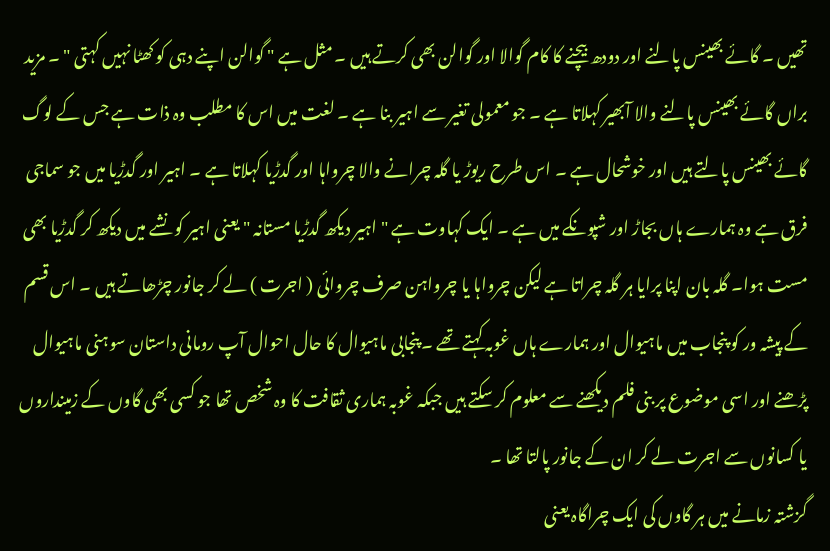تھیں ۔ گائے بھینس پالنے اور دودھ بیچنے کا کام گوالا اور گوالن بھی کرتے ہیں ۔ مثل ہے " گوالن اپنے دہی کو کھٹا نہیں کہتی " ۔ مزید براں گائے بھینس پالنے والا آبھیر کہلاتا ہے ۔ جو معمولی تغیر سے اہیر بنا ہے ۔ لغت میں اس کا مطلب وہ ذات ہے جس کے لوگ گائے بھینس پالتے ہیں اور خوشحال ہے ۔ اس طرح ریوڑ یا گلہ چرانے والا چرواہا اور گدڑیا کہلاتا ہے ۔ اہیر اور گدڑیا میں جو سماجی فرق ہے وہ ہمارے ہاں بجاڑ اور شپونکے میں ہے ۔ ایک کہاوت ہے " اہیر دیکھ گدڑیا مستانہ " یعنی اہیر کو نشے میں دیکھ کر گدڑیا بھی مست ہوا۔ گلہ بان اپنا پرایا ہر گلہ چراتا ہے لیکن چرواہا یا چرواہن صرف چروائی ( اجرت ) لے کر جانور چڑھاتے ہیں ۔ اس قسم کے پیشہ ور کو پنجاب میں ماہیوال اور ہمارے ہاں غوبہ کہتے تھے ۔ پنجابی ماہیوال کا حال احوال آپ رومانی داستان سوہنی ماہیوال پڑھنے اور اسی موضوع پر بنی فلم دیکھنے سے معلوم کر سکتے ہیں جبکہ غوبہ ہماری ثقافت کا وہ شخص تھا جو کسی بھی گاوں کے زمینداروں یا کسانوں سے اجرت لے کر ان کے جانور پالتا تھا ۔
گزشتہ زمانے میں ہر گاوں کی ایک چراگاہ یعنی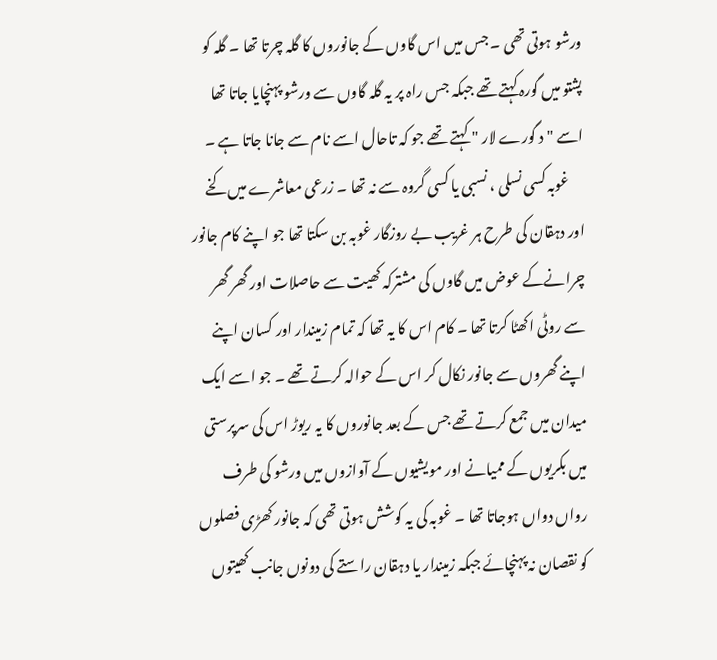ورشو ہوتی تھی ۔ جس میں اس گاوں کے جانوروں کا گلہ چرتا تھا ۔ گلہ کو پشتو میں گورہ کہتے تھے جبکہ جس راہ پر یہ گلہ گاوں سے ورشو پہنچایا جاتا تھا اسے " د گورے لار " کہتے تھے جو کہ تاحال اسے نام سے جانا جاتا ہے ۔
     غوبہ کسی نسلی ، نسبی یا کسی گروہ سے نہ تھا ۔ زرعی معاشرے میں کخے اور دہقان کی طرح ہر غریب بے روزگار غوبہ بن سکتا تھا جو اپنے کام جانور چرانےکے عوض میں گاوں کی مشترکہ کھیت سے حاصلات اور گھر گھر سے روٹی اکھٹا کرتا تھا ۔ کام اس کا یہ تھا کہ تمام زمیندار اور کسان اپنے اپنے گھروں سے جانور نکال کر اس کے حوالہ کرتے تھے ۔ جو اسے ایک میدان میں جمع کرتے تھے جس کے بعد جانوروں کا یہ ریوڑ اس کی سرپرستی میں بکریوں کے ممیانے اور مویشیوں کے آوازوں میں ورشو کی طرف رواں دواں ہوجاتا تھا ۔ غوبہ کی یہ کوشش ہوتی تھی کہ جانور کھڑی فصلوں کو نقصان نہ پہنچائے جبکہ زمیندار یا دہقان راستے کی دونوں جانب کھیتوں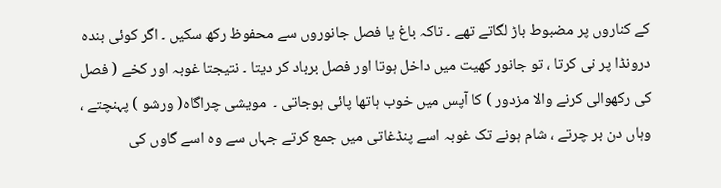کے کناروں پر مضبوط باڑ لگاتے تھے ۔ تاکہ باغ یا فصل جانوروں سے محفوظ رکھ سکیں ۔ اگر کوئی بندہ درونڈا پر نی کرتا ، تو جانور کھیت میں داخل ہوتا اور فصل برباد کر دیتا ۔ نتیجتا غوبہ اور کخے ( فصل کی رکھوالی کرنے والا مزدور ) کا آپس میں خوب ہاتھا پائی ہوجاتی ۔  مویشی چراگاہ( ورشو ) پہنچتے ، وہاں دن بر چرتے ، شام ہونے تک غوبہ اسے پنڈغاتی میں جمع کرتے جہاں سے وہ اسے گاوں کی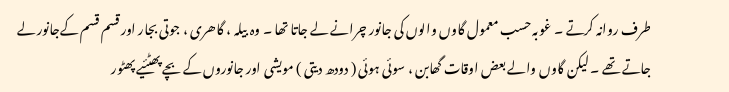طرف روانہ کرتے ۔ غوبہ حسب معمول گاوں والوں کی جانور چرانے لے جاتا تھا ۔ وہ بیلہ ، گاھری ، جوتی بجار اور قسم قسم کےجانور لے جاتے تھے ۔ لیکن گاوں والے بعض اوقات گھابن ، سوئی ہوئی ( دودھ دیتی ) مویشی اور جانوروں کے بچے پھٹئیے پھٹور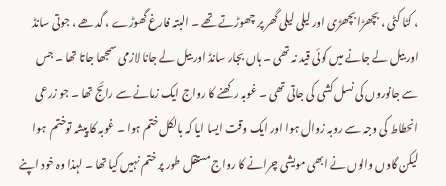، کٹا کٹی ، بچھڑا بچھڑی اور لیلی لیلی گھر پر چھوڑتے تھے ۔ البتہ فارغ گھوڑے ، گدھے ، جوتی سانڈ اور بیل لے جانے میں کوئی قید نہ تھی ۔ ہاں بجار سانڈ اور بیل لے جانا لازمی سمجھا جاتا تھا ۔ جس سے جانوروں کی نسل کشی کی جاتی تھی ۔ غوبہ رکھنے کا رواج ایک زمانے سے رائج تھا ۔ جو زرعی انحطاط کی وجہ سے روبہ زوال ہوا اور ایک وقت ایسا ایا کہ بالکل ختم ہوا ۔ غوبہ کا پیشہ توختم  ہوا لیکن گاوں والوں نے ابھی مویشی چرانے کا رواج مستقل طور پر ختم نہیں کیا تھا ۔ لہذا وہ خود اپنے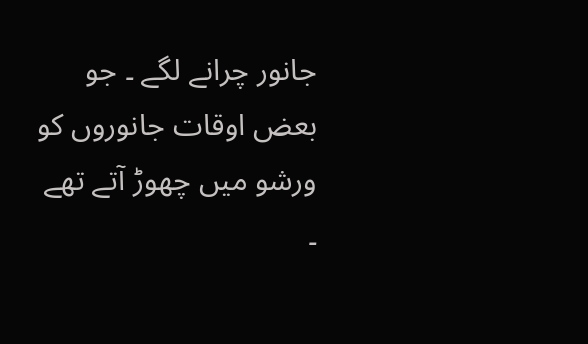جانور چرانے لگے ۔ جو بعض اوقات جانوروں کو ورشو میں چھوڑ آتے تھے ۔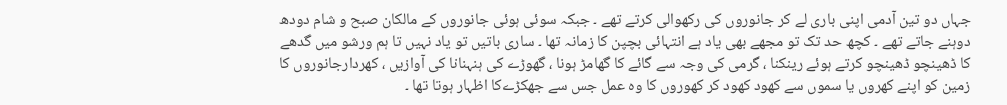جہاں دو تین آدمی اپنی باری لے کر جانوروں کی رکھوالی کرتے تھے ۔ جبکہ سوئی ہوئی جانوروں کے مالکان صبح و شام دودھ دوہنے جاتے تھے ۔ کچھ حد تک تو مجھے بھی یاد ہے انتہائی بچپن کا زمانہ تھا ۔ ساری باتیں تو یاد نہیں تا ہم ورشو میں گدھے کا ڈھینچو ڈھینچو کرتے ہوئے رینکنا ، گرمی کی وجہ سے گائے کا گھامڑ ہونا ، گھوڑے کی ہنہنانا کی آوازیں ، کھردارجانوروں کا زمین کو اپنے کھروں یا سموں سے کھود کھود کر کھوروں کا وہ عمل جس سے جھکڑےکا اظہار ہوتا تھا ۔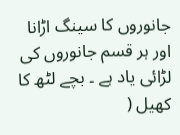جانوروں کا سینگ اڑانا اور ہر قسم جانوروں کی لڑائی یاد ہے ۔ بچے لٹھ کا کھیل (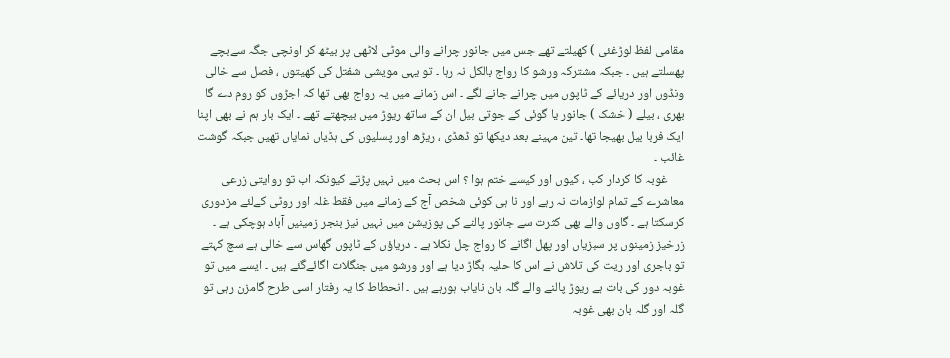مقامی لفظ لوڑغئی ) کھیلتے تھے جس میں جانور چرانے والی موٹی لاٹھی پر بیٹھ کر اونچی جگہ سےبچے پھسلتے ہیں ۔ جبکہ مشترکہ ورشو کا رواج بالکل نہ رہا ۔ تو یہی مویشی شفتل کی کھیتوں ، فصل سے خالی ونڈوں اور دریائے کے ٹاپوں میں چرانے جانے لگے ۔ اس زمانے میں یہ رواج بھی تھا کہ اجڑوں کو روم دے گا بھری ، بیلے ( خشک ) جانور یا گوئی کے جوتی بیل ان کے ساتھ ریوڑ میں بیچھتے تھے ۔ ایک بار ہم نے بھی اپنا ایک فربا بیل بھیجا تھا۔ تین مہینے بعد دیکھا تو ڈھڈی ، ریڑھ اور پسلیوں کی ہڈیاں نمایاں تھیں جبکہ گوشت غائب ۔
      غوبہ کا کردار کب ، کیوں اور کیسے ختم ہوا ؟ اس بحث میں نہیں پڑتے کیونکہ اب تو روایتی زرعی معاشرے کے تمام لوازمات نہ رہے اور نا ہی کوئی شخص آج کے زمانے میں فقط غلہ اور روٹی کےلئے مزدوری کرسکتا ہے ۔ گاوں والے بھی کثرت سے جانور پالنے کی پوزیشن میں نہیں نیز بنجر زمینیں آباد ہوچکی ہے ۔ زرخیز زمینوں پر سبزیاں اور پھل اگانے کا رواج چل نکلا ہے ۔ دریاؤں کے ٹاپوں گھاس سے خالی ہے سچ کہتے تو باجری اور ریت کی تلاش نے اس کا حلیہ بگاڑ دیا ہے اور ورشو میں جنگلات اگائےگئے ہیں ۔ ایسے میں تو غوبہ دور کی بات ہے ریوڑ پالنے والے گلہ بان نایاب ہورہے ہیں ۔ انحطاط کا یہ رفتار اسی طرح گامزن رہی تو گلہ اور گلہ بان بھی غوبہ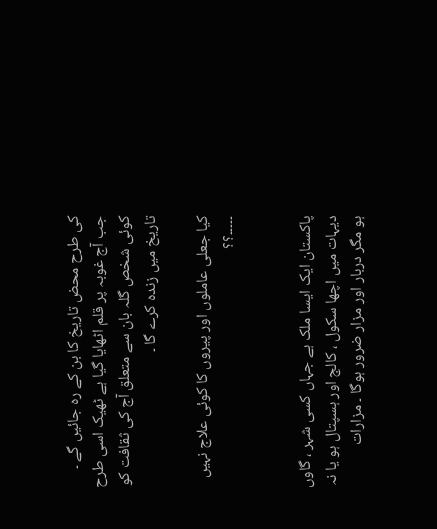کی طرح محض تاریخ کا بن کے رہ جائیں گے ۔ جب آج غوبہ پر قلم اٹھایا گیا ہے ٹھیک اسی طرح کوئی شخص گلہ بان سے متعلق آج کی ثقافت کو تاریخ میں زندہ کرے گا ۔

کیا جعلی عاملوں اور پیروں کا کوئی علاج نہیں ۔۔۔۔۔؟؟


پاکستان ایک ایسا ملک ہے جہاں کسی شہر ، گاوں دیہات میں اچھا سکول ، کالج اور ہسپتال ہو یا نہ ہو مگر دربار اور مزار ضرور ہوگا ۔ مزارات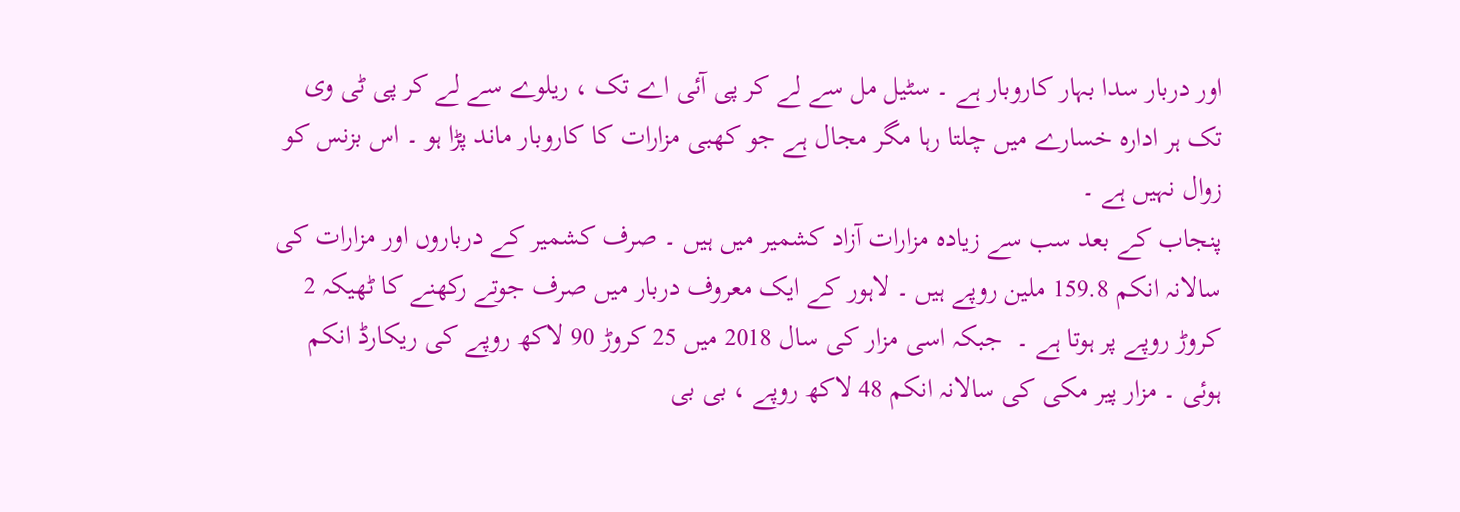اور دربار سدا بہار کاروبار ہے ۔ سٹیل مل سے لے کر پی آئی اے تک ، ریلوے سے لے کر پی ٹی وی تک ہر ادارہ خسارے میں چلتا رہا مگر مجال ہے جو کھبی مزارات کا کاروبار ماند پڑا ہو ۔ اس بزنس کو زوال نہیں ہے ۔
پنجاب کے بعد سب سے زیادہ مزارات آزاد کشمیر میں ہیں ۔ صرف کشمیر کے درباروں اور مزارات کی سالانہ انکم 159.8 ملین روپے ہیں ۔ لاہور کے ایک معروف دربار میں صرف جوتے رکھنے کا ٹھیکہ 2 کروڑ روپے پر ہوتا ہے ۔  جبکہ اسی مزار کی سال 2018 میں 25 کروڑ 90 لاکھ روپے کی ریکارڈ انکم ہوئی ۔ مزار پیر مکی کی سالانہ انکم 48 لاکھ روپے ، بی بی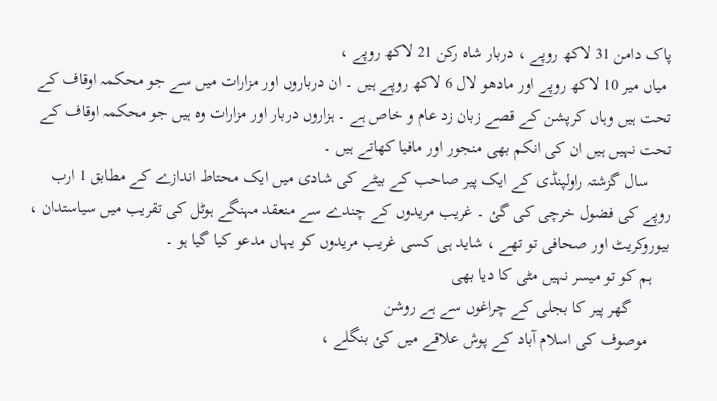پاک دامن 31 لاکھ روپے ، دربار شاہ رکن 21 لاکھ روپے ،
 میاں میر 10 لاکھ روپے اور مادھو لال 6 لاکھ روپے ہیں ۔ ان درباروں اور مزارات میں سے جو محکمہ اوقاف کے تحت ہیں وہاں کرپشن کے قصے زبان زد عام و خاص ہے ۔ ہزاروں دربار اور مزارات وہ ہیں جو محکمہ اوقاف کے تحت نہیں ہیں ان کی انکم بھی منجور اور مافیا کھاتے ہیں ۔
     سال گزشتہ راولپنڈی کے ایک پیر صاحب کے بیٹے کی شادی میں ایک محتاط اندازے کے مطابق 1 ارب روپے کی فضول خرچی کی گئ ۔ غریب مریدوں کے چندے سے منعقد مہنگے ہوٹل کی تقریب میں سیاستدان ، بیوروکریٹ اور صحافی تو تھے ، شاید ہی کسی غریب مریدوں کو یہاں مدعو کیا گیا ہو ۔
    ہم کو تو میسر نہیں مٹی کا دیا بھی
         گھر پیر کا بجلی کے چراغوں سے ہے روشن
     موصوف کی اسلام آباد کے پوش علاقے میں کئ بنگلے ،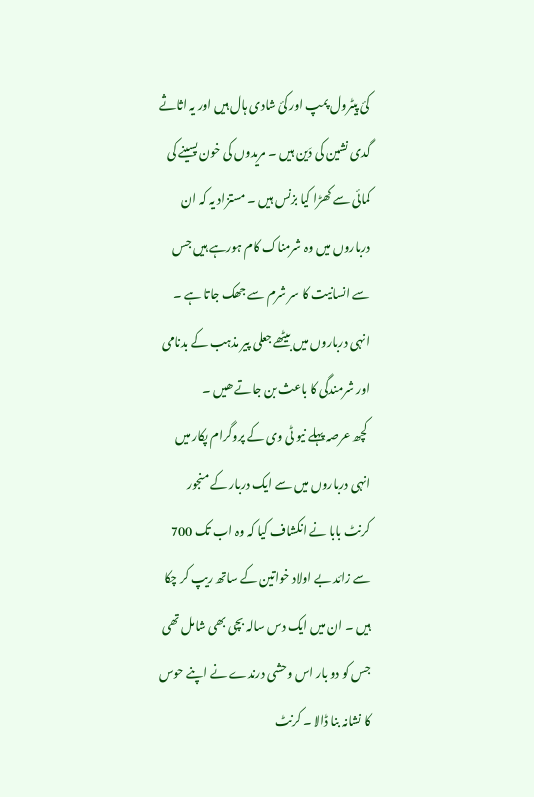کئ پیٹرول پمپ اور کئ شادی ہال ہیں اور یہ اثاثے گدی نشین کی دَین ہیں ۔ مریدوں کی خون پسینے کی کمائی سے کھڑا کیا بزنس ہیں ۔ مستزاد یہ کہ ان درباروں میں وہ شرمناک کام ہورہے ہیں جس سے انسانیت کا سر شرم سے جھک جاتا ہے ۔ انہی درباروں میں بیٹھے جعلی پیر مذہب کے بدنامی اور شرمندگی کا باعث بن جاتے ھیں ۔
 کچھ عرصہ پہلے نیو ٹی وی کے پروگرام پکار میں انہی درباروں میں سے ایک دربار کے منجور کرنٹ بابا نے انکشاف کیا کہ وہ اب تک 700 سے زائد بے اولاد خواتین کے ساتھ ریپ کر چکا ہیں ۔ ان میں ایک دس سالہ بچی بھی شامل تھی جس کو دو بار اس وحشی درندے نے اپنے حوس کا نشانہ بنا ڈالا ۔ کرنٹ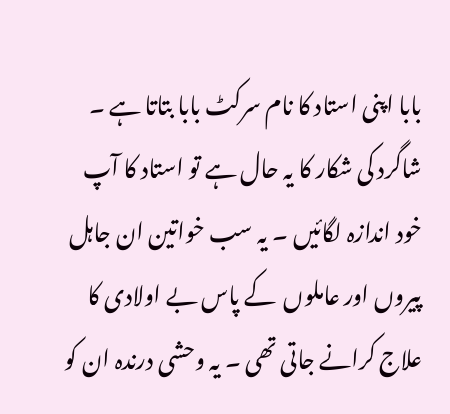بابا اپنی استاد کا نام سرکٹ بابا بتاتا ہے ۔ شاگرد کی شکار کا یہ حال ہے تو استاد کا آپ خود اندازہ لگائیں ۔ یہ سب خواتین ان جاہل پیروں اور عاملوں  کے پاس بے اولادی کا علاج کرانے جاتی تھی ۔ یہ وحشی درندہ ان کو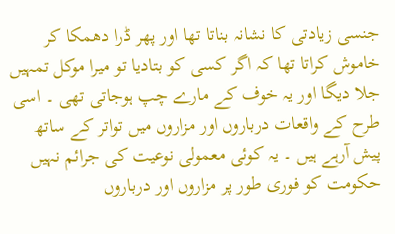جنسی زیادتی کا نشانہ بناتا تھا اور پھر ڈرا دھمکا کر خاموش کراتا تھا کہ اگر کسی کو بتادیا تو میرا موکل تمہیں جلا دیگا اور یہ خوف کے مارے چپ ہوجاتی تھی ۔ اسی طرح کے واقعات درباروں اور مزاروں میں تواتر کے ساتھ پیش آرہے ہیں ۔ یہ کوئی معمولی نوعیت کی جرائم نہیں حکومت کو فوری طور پر مزاروں اور درباروں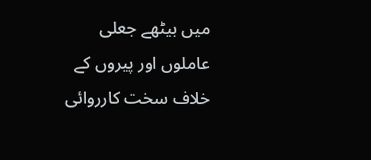میں بیٹھے جعلی عاملوں اور پیروں کے خلاف سخت کارروائی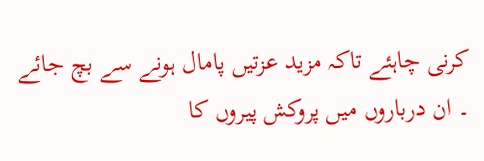کرنی چاہئے تاکہ مزید عزتیں پامال ہونے سے بچ جائے ۔ ان درباروں میں پروکش پیروں کا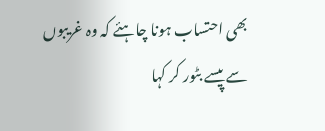بھی احتساب ہونا چاہئے کہ وہ غریبوں سے پیسے بٹور کر کہا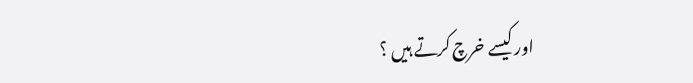اور کیسے خرچ کرتے ہیں ؟